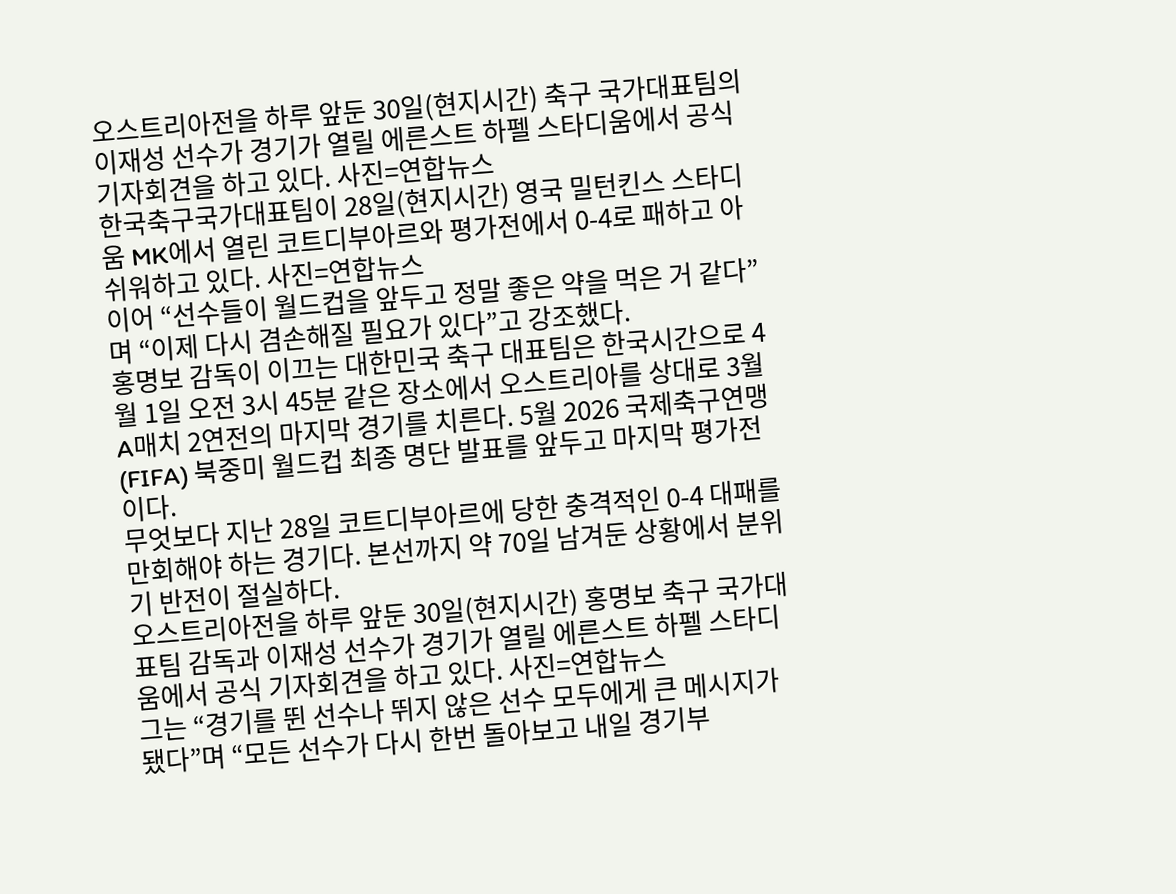오스트리아전을 하루 앞둔 30일(현지시간) 축구 국가대표팀의 이재성 선수가 경기가 열릴 에른스트 하펠 스타디움에서 공식 기자회견을 하고 있다. 사진=연합뉴스
한국축구국가대표팀이 28일(현지시간) 영국 밀턴킨스 스타디움 MK에서 열린 코트디부아르와 평가전에서 0-4로 패하고 아쉬워하고 있다. 사진=연합뉴스
이어 “선수들이 월드컵을 앞두고 정말 좋은 약을 먹은 거 같다”며 “이제 다시 겸손해질 필요가 있다”고 강조했다.
홍명보 감독이 이끄는 대한민국 축구 대표팀은 한국시간으로 4월 1일 오전 3시 45분 같은 장소에서 오스트리아를 상대로 3월 A매치 2연전의 마지막 경기를 치른다. 5월 2026 국제축구연맹(FIFA) 북중미 월드컵 최종 명단 발표를 앞두고 마지막 평가전이다.
무엇보다 지난 28일 코트디부아르에 당한 충격적인 0-4 대패를 만회해야 하는 경기다. 본선까지 약 70일 남겨둔 상황에서 분위기 반전이 절실하다.
오스트리아전을 하루 앞둔 30일(현지시간) 홍명보 축구 국가대표팀 감독과 이재성 선수가 경기가 열릴 에른스트 하펠 스타디움에서 공식 기자회견을 하고 있다. 사진=연합뉴스
그는 “경기를 뛴 선수나 뛰지 않은 선수 모두에게 큰 메시지가 됐다”며 “모든 선수가 다시 한번 돌아보고 내일 경기부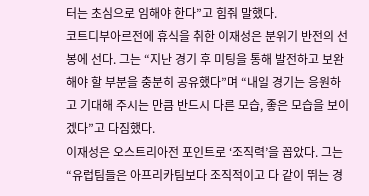터는 초심으로 임해야 한다”고 힘줘 말했다.
코트디부아르전에 휴식을 취한 이재성은 분위기 반전의 선봉에 선다. 그는 “지난 경기 후 미팅을 통해 발전하고 보완해야 할 부분을 충분히 공유했다”며 “내일 경기는 응원하고 기대해 주시는 만큼 반드시 다른 모습, 좋은 모습을 보이겠다”고 다짐했다.
이재성은 오스트리아전 포인트로 ‘조직력’을 꼽았다. 그는 “유럽팀들은 아프리카팀보다 조직적이고 다 같이 뛰는 경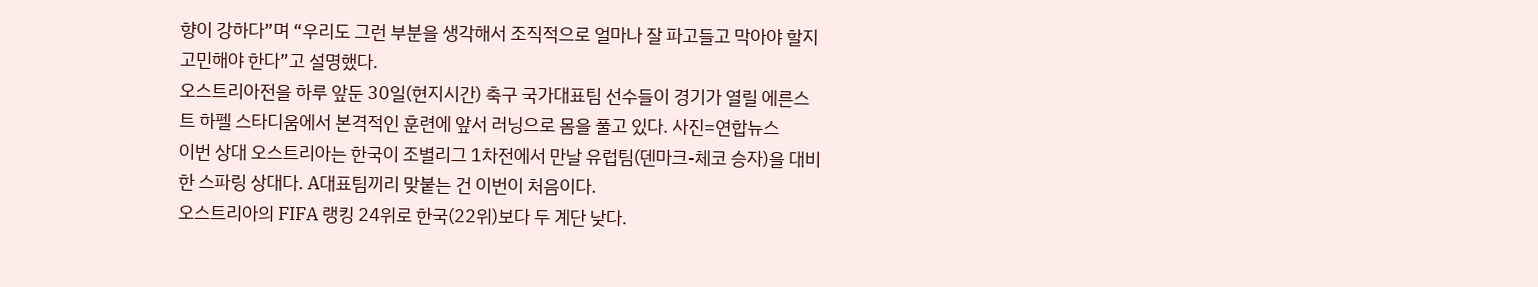향이 강하다”며 “우리도 그런 부분을 생각해서 조직적으로 얼마나 잘 파고들고 막아야 할지 고민해야 한다”고 설명했다.
오스트리아전을 하루 앞둔 30일(현지시간) 축구 국가대표팀 선수들이 경기가 열릴 에른스트 하펠 스타디움에서 본격적인 훈련에 앞서 러닝으로 몸을 풀고 있다. 사진=연합뉴스
이번 상대 오스트리아는 한국이 조별리그 1차전에서 만날 유럽팀(덴마크-체코 승자)을 대비한 스파링 상대다. A대표팀끼리 맞붙는 건 이번이 처음이다.
오스트리아의 FIFA 랭킹 24위로 한국(22위)보다 두 계단 낮다.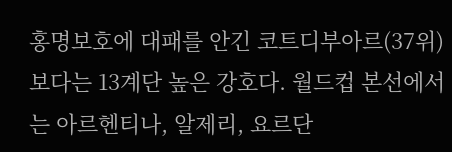홍명보호에 대패를 안긴 코트디부아르(37위)보다는 13계단 높은 강호다. 월드컵 본선에서는 아르헨티나, 알제리, 요르단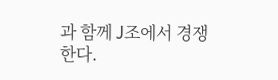과 함께 J조에서 경쟁한다.